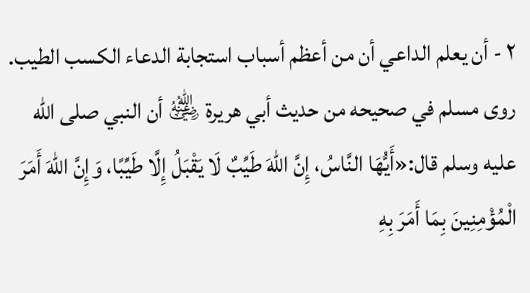٢ - أن يعلم الداعي أن من أعظم أسباب استجابة الدعاء الكسب الطيب.
روى مسلم في صحيحه من حديث أبي هريرة ﵁ أن النبي صلى الله عليه وسلم قال:«أَيُّهَا النَّاسُ، إِنَّ اللهَ طَيِّبٌ لَا يَقْبَلُ إِلَّا طَيِّبًا، وَإِنَّ اللهَ أَمَرَ الْمُؤْمِنِينَ بِمَا أَمَرَ بِهِ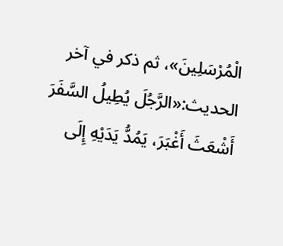الْمُرْسَلِينَ»، ثم ذكر في آخر الحديث:«الرَّجُلَ يُطِيلُ السَّفَرَ أَشْعَثَ أَغْبَرَ، يَمُدُّ يَدَيْهِ إِلَى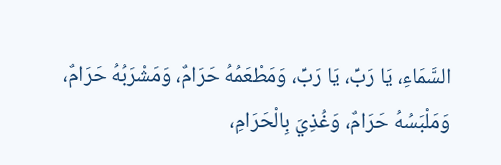السَّمَاءِ، يَا رَبِّ، يَا رَبِّ، وَمَطْعَمُهُ حَرَامٌ، وَمَشْرَبُهُ حَرَامٌ، وَمَلْبَسُهُ حَرَامٌ، وَغُذِيَ بِالْحَرَامِ،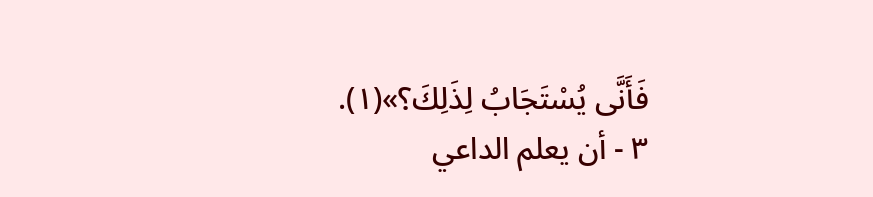فَأَنَّى يُسْتَجَابُ لِذَلِكَ؟»(١).
٣ - أن يعلم الداعي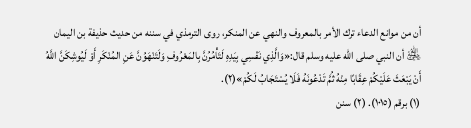أن من موانع الدعاء ترك الأمر بالمعروف والنهي عن المنكر، روى الترمذي في سننه من حديث حذيفة بن اليمان ﵁ أن النبي صلى الله عليه وسلم قال:«وَالَّذِي نَفْسِي بِيَدِهِ لَتَأْمُرُنَّ بِالمَعْرُوفِ وَلَتَنْهَوُنَّ عَنِ المُنْكَرِ أَوْ لَيُوشِكَنَّ اللَّهُ أَنْ يَبْعَثَ عَلَيْكُمْ عِقَابًا مِنْهُ ثُمَّ تَدْعُونَهُ فَلَا يُسْتَجَابُ لَكُمْ»(٢).
(١) برقم (١٠١٥). (٢) سنن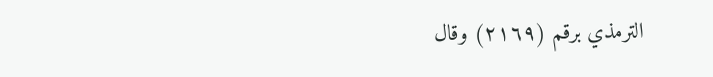الترمذي برقم (٢١٦٩) وقال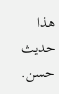هذا حديث حسن.